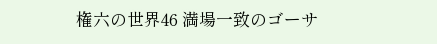権六の世界46 満場一致のゴーサ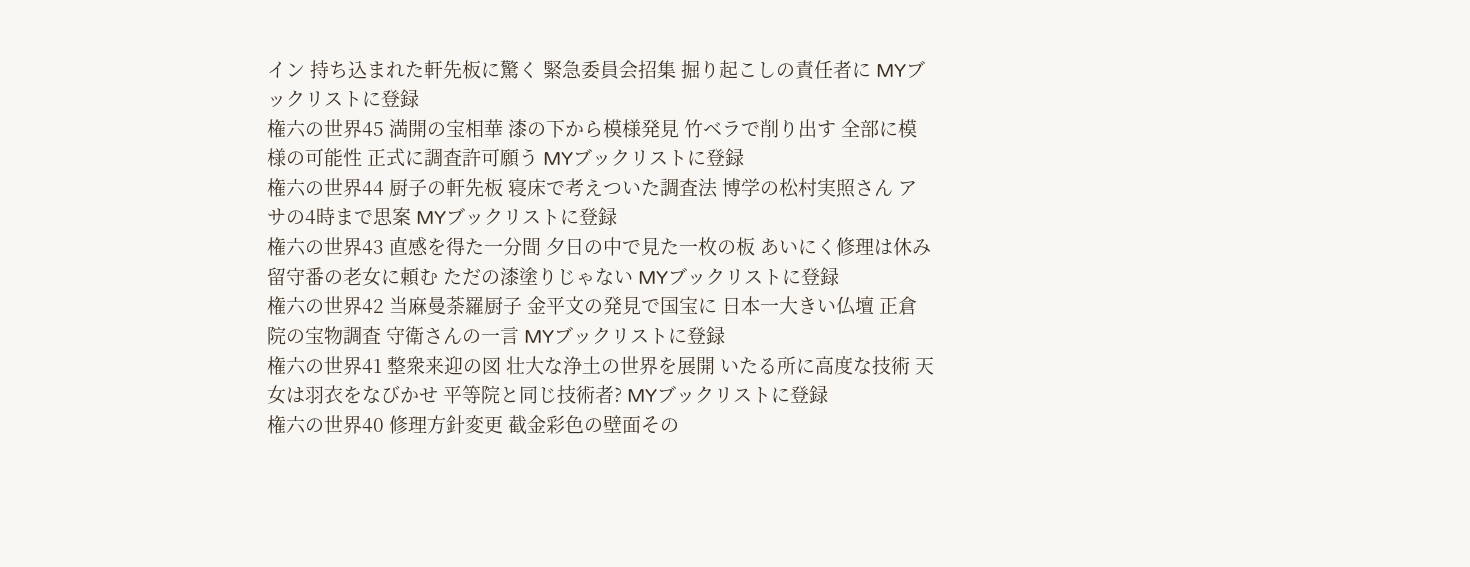イン 持ち込まれた軒先板に驚く 緊急委員会招集 掘り起こしの責任者に MYブックリストに登録
権六の世界45 満開の宝相華 漆の下から模様発見 竹ベラで削り出す 全部に模様の可能性 正式に調査許可願う MYブックリストに登録
権六の世界44 厨子の軒先板 寝床で考えついた調査法 博学の松村実照さん アサの4時まで思案 MYブックリストに登録
権六の世界43 直感を得た一分間 夕日の中で見た一枚の板 あいにく修理は休み 留守番の老女に頼む ただの漆塗りじゃない MYブックリストに登録
権六の世界42 当麻曼荼羅厨子 金平文の発見で国宝に 日本一大きい仏壇 正倉院の宝物調査 守衛さんの一言 MYブックリストに登録
権六の世界41 整衆来迎の図 壮大な浄土の世界を展開 いたる所に高度な技術 天女は羽衣をなびかせ 平等院と同じ技術者? MYブックリストに登録
権六の世界40 修理方針変更 截金彩色の壁面その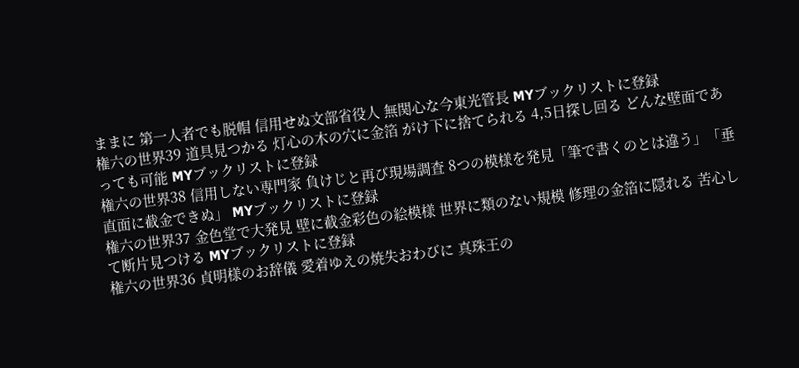ままに 第一人者でも脱帽 信用せぬ文部省役人 無関心な今東光管長 MYブックリストに登録
権六の世界39 道具見つかる 灯心の木の穴に金箔 がけ下に捨てられる 4,5日探し回る どんな壁面であっても可能 MYブックリストに登録
権六の世界38 信用しない専門家 負けじと再び現場調査 8つの模様を発見「筆で書くのとは違う」「垂直面に截金できぬ」 MYブックリストに登録
権六の世界37 金色堂で大発見 壁に截金彩色の絵模様 世界に類のない規模 修理の金箔に隠れる 苦心して断片見つける MYブックリストに登録
権六の世界36 貞明様のお辞儀 愛着ゆえの焼失おわびに 真珠王の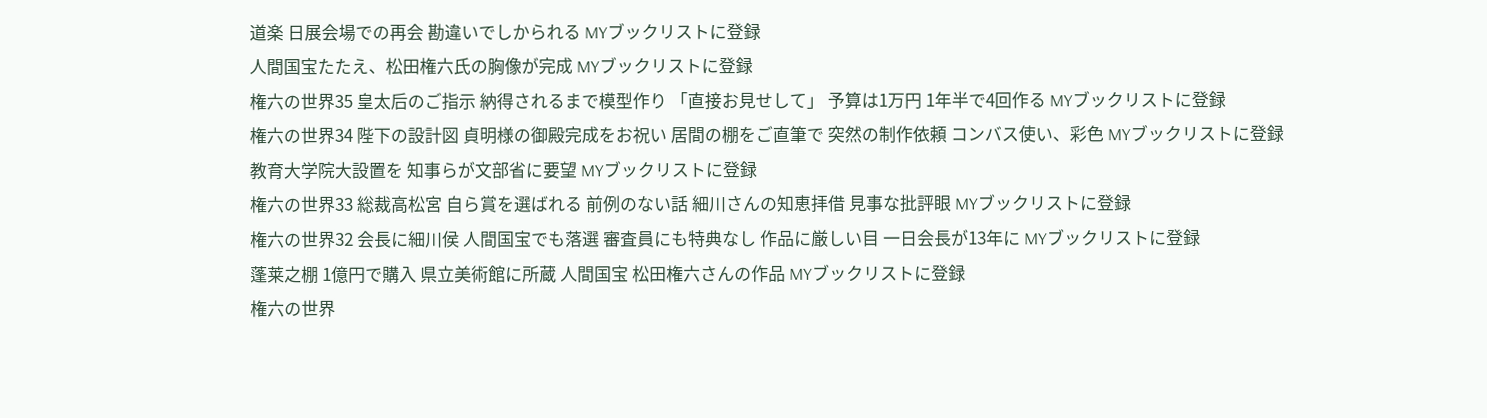道楽 日展会場での再会 勘違いでしかられる MYブックリストに登録
人間国宝たたえ、松田権六氏の胸像が完成 MYブックリストに登録
権六の世界35 皇太后のご指示 納得されるまで模型作り 「直接お見せして」 予算は1万円 1年半で4回作る MYブックリストに登録
権六の世界34 陛下の設計図 貞明様の御殿完成をお祝い 居間の棚をご直筆で 突然の制作依頼 コンバス使い、彩色 MYブックリストに登録
教育大学院大設置を 知事らが文部省に要望 MYブックリストに登録
権六の世界33 総裁高松宮 自ら賞を選ばれる 前例のない話 細川さんの知恵拝借 見事な批評眼 MYブックリストに登録
権六の世界32 会長に細川侯 人間国宝でも落選 審査員にも特典なし 作品に厳しい目 一日会長が13年に MYブックリストに登録
蓬莱之棚 1億円で購入 県立美術館に所蔵 人間国宝 松田権六さんの作品 MYブックリストに登録
権六の世界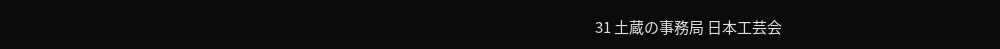31 土蔵の事務局 日本工芸会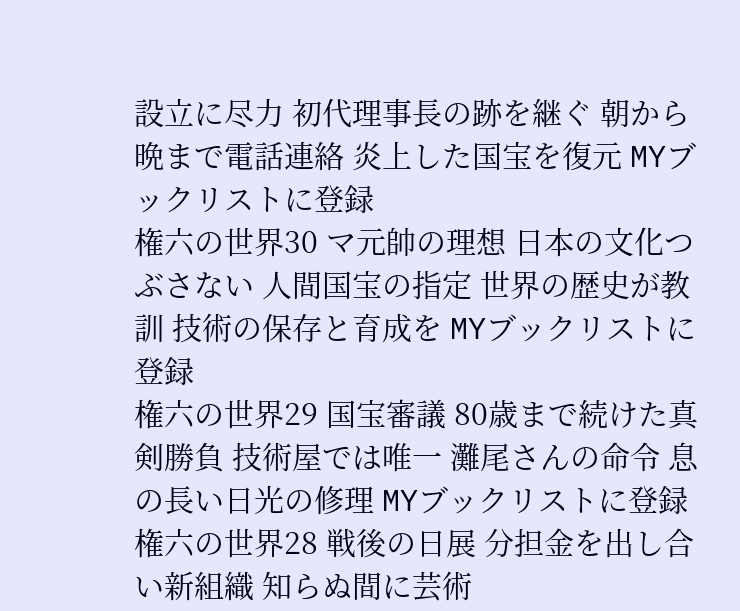設立に尽力 初代理事長の跡を継ぐ 朝から晩まで電話連絡 炎上した国宝を復元 MYブックリストに登録
権六の世界30 マ元帥の理想 日本の文化つぶさない 人間国宝の指定 世界の歴史が教訓 技術の保存と育成を MYブックリストに登録
権六の世界29 国宝審議 80歳まで続けた真剣勝負 技術屋では唯一 灘尾さんの命令 息の長い日光の修理 MYブックリストに登録
権六の世界28 戦後の日展 分担金を出し合い新組織 知らぬ間に芸術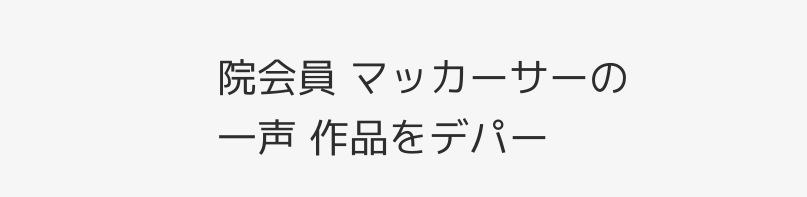院会員 マッカーサーの一声 作品をデパー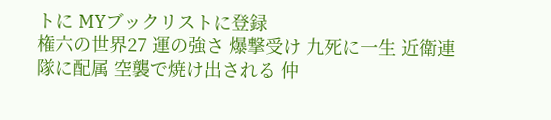トに MYブックリストに登録
権六の世界27 運の強さ 爆撃受け 九死に一生 近衛連隊に配属 空襲で焼け出される 仲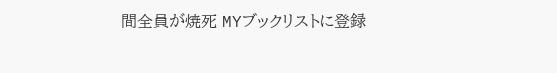間全員が焼死 MYブックリストに登録